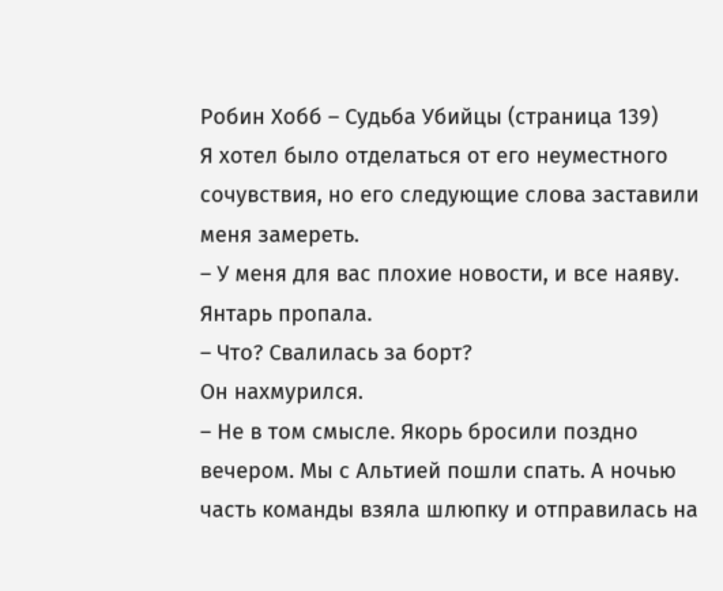Робин Хобб – Судьба Убийцы (страница 139)
Я хотел было отделаться от его неуместного сочувствия, но его следующие слова заставили меня замереть.
– У меня для вас плохие новости, и все наяву. Янтарь пропала.
– Что? Свалилась за борт?
Он нахмурился.
– Не в том смысле. Якорь бросили поздно вечером. Мы с Альтией пошли спать. А ночью часть команды взяла шлюпку и отправилась на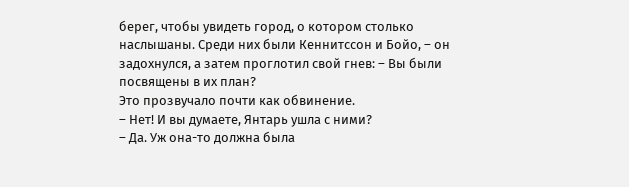берег, чтобы увидеть город, о котором столько наслышаны. Среди них были Кеннитссон и Бойо, – он задохнулся, а затем проглотил свой гнев: – Вы были посвящены в их план?
Это прозвучало почти как обвинение.
– Нет! И вы думаете, Янтарь ушла с ними?
– Да. Уж она-то должна была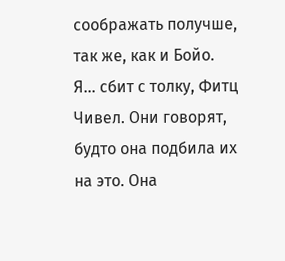соображать получше, так же, как и Бойо. Я… сбит с толку, Фитц Чивел. Они говорят, будто она подбила их на это. Она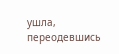ушла, переодевшись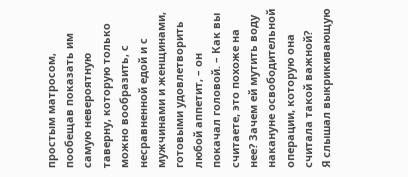простым матросом, пообещав показать им самую невероятную таверну, которую только можно вообразить, с несравненной едой и с мужчинами и женщинами, готовыми удовлетворить любой аппетит, – он покачал головой. – Как вы считаете, это похоже на нее? Зачем ей мутить воду накануне освободительной операции, которую она считала такой важной?
Я слышал выкрикивающую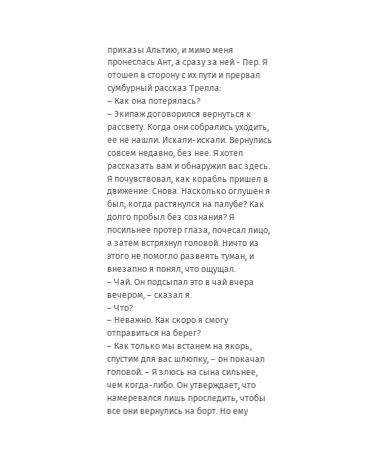приказы Альтию, и мимо меня пронеслась Ант, а сразу за ней - Пер. Я отошел в сторону с их пути и прервал сумбурный рассказ Трелла:
– Как она потерялась?
– Экипаж договорился вернуться к рассвету. Когда они собрались уходить, ее не нашли. Искали-искали. Вернулись совсем недавно, без нее. Я хотел рассказать вам и обнаружил вас здесь.
Я почувствовал, как корабль пришел в движение. Снова. Насколько оглушен я был, когда растянулся на палубе? Как долго пробыл без сознания? Я посильнее протер глаза, почесал лицо, а затем встряхнул головой. Ничто из этого не помогло развеять туман, и внезапно я понял, что ощущал.
– Чай. Он подсыпал это в чай вчера вечером, – сказал я.
– Что?
– Неважно. Как скоро я смогу отправиться на берег?
– Как только мы встанем на якорь, спустим для вас шлюпку, – он покачал головой. – Я злюсь на сына сильнее, чем когда-либо. Он утверждает, что намеревался лишь проследить, чтобы все они вернулись на борт. Но ему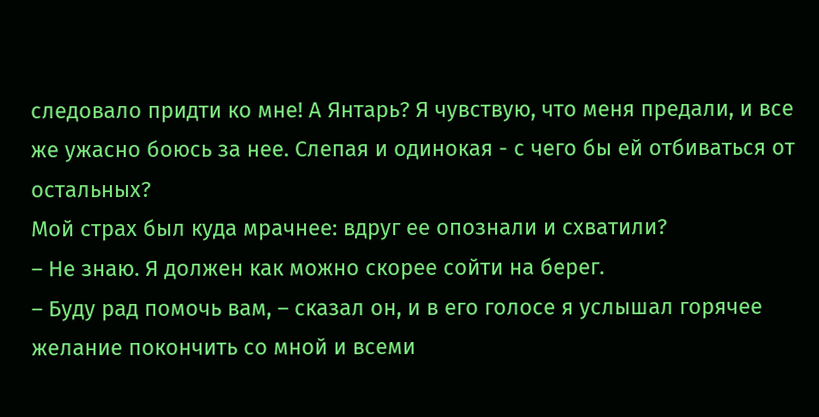следовало придти ко мне! А Янтарь? Я чувствую, что меня предали, и все же ужасно боюсь за нее. Слепая и одинокая - с чего бы ей отбиваться от остальных?
Мой страх был куда мрачнее: вдруг ее опознали и схватили?
– Не знаю. Я должен как можно скорее сойти на берег.
– Буду рад помочь вам, – сказал он, и в его голосе я услышал горячее желание покончить со мной и всеми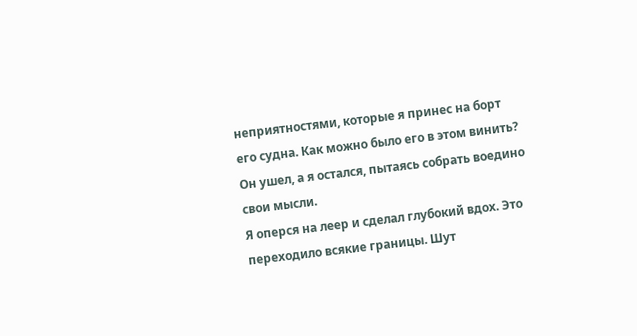неприятностями, которые я принес на борт его судна. Как можно было его в этом винить? Он ушел, а я остался, пытаясь собрать воедино свои мысли.
Я оперся на леер и сделал глубокий вдох. Это переходило всякие границы. Шут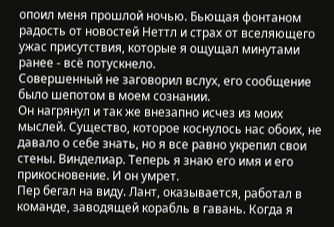опоил меня прошлой ночью. Бьющая фонтаном радость от новостей Неттл и страх от вселяющего ужас присутствия, которые я ощущал минутами ранее - всё потускнело.
Совершенный не заговорил вслух, его сообщение было шепотом в моем сознании.
Он нагрянул и так же внезапно исчез из моих мыслей. Существо, которое коснулось нас обоих, не давало о себе знать, но я все равно укрепил свои стены. Винделиар. Теперь я знаю его имя и его прикосновение. И он умрет.
Пер бегал на виду. Лант, оказывается, работал в команде, заводящей корабль в гавань. Когда я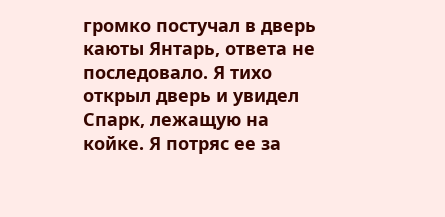громко постучал в дверь каюты Янтарь, ответа не последовало. Я тихо открыл дверь и увидел Спарк, лежащую на койке. Я потряс ее за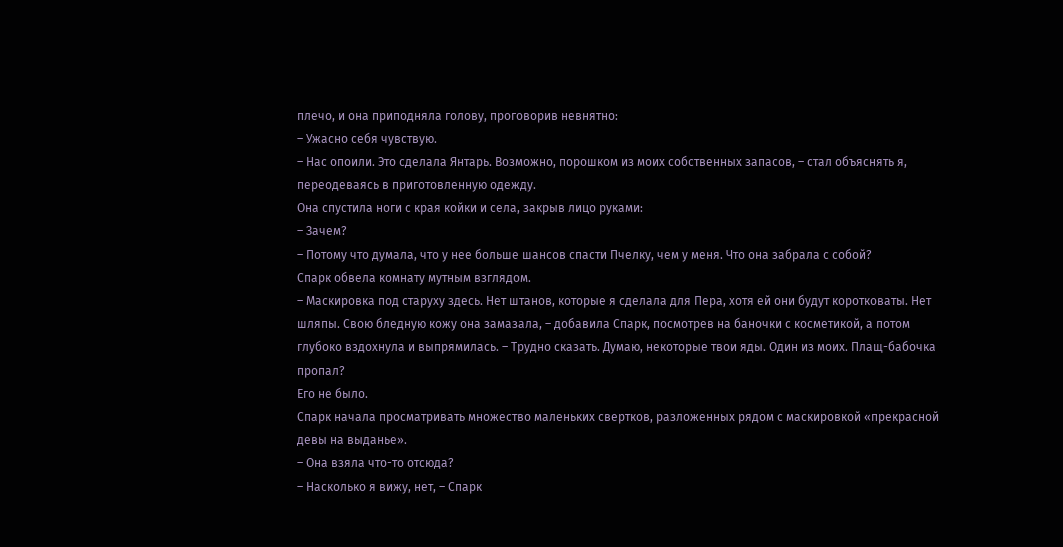плечо, и она приподняла голову, проговорив невнятно:
– Ужасно себя чувствую.
– Нас опоили. Это сделала Янтарь. Возможно, порошком из моих собственных запасов, – стал объяснять я, переодеваясь в приготовленную одежду.
Она спустила ноги с края койки и села, закрыв лицо руками:
– Зачем?
– Потому что думала, что у нее больше шансов спасти Пчелку, чем у меня. Что она забрала с собой?
Спарк обвела комнату мутным взглядом.
– Маскировка под старуху здесь. Нет штанов, которые я сделала для Пера, хотя ей они будут коротковаты. Нет шляпы. Свою бледную кожу она замазала, – добавила Спарк, посмотрев на баночки с косметикой, а потом глубоко вздохнула и выпрямилась. – Трудно сказать. Думаю, некоторые твои яды. Один из моих. Плащ-бабочка пропал?
Его не было.
Спарк начала просматривать множество маленьких свертков, разложенных рядом с маскировкой «прекрасной девы на выданье».
– Она взяла что-то отсюда?
– Насколько я вижу, нет, – Спарк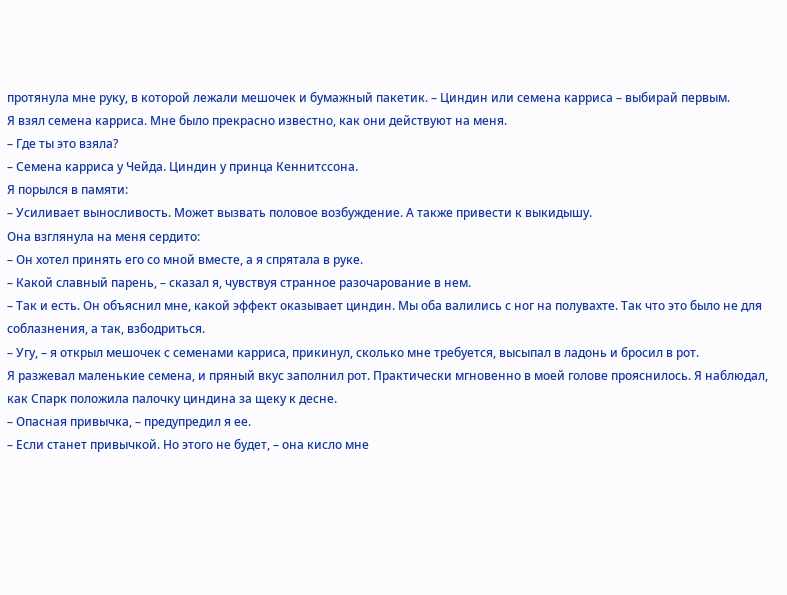протянула мне руку, в которой лежали мешочек и бумажный пакетик. – Циндин или семена карриса – выбирай первым.
Я взял семена карриса. Мне было прекрасно известно, как они действуют на меня.
– Где ты это взяла?
– Семена карриса у Чейда. Циндин у принца Кеннитссона.
Я порылся в памяти:
– Усиливает выносливость. Может вызвать половое возбуждение. А также привести к выкидышу.
Она взглянула на меня сердито:
– Он хотел принять его со мной вместе, а я спрятала в руке.
– Какой славный парень, – сказал я, чувствуя странное разочарование в нем.
– Так и есть. Он объяснил мне, какой эффект оказывает циндин. Мы оба валились с ног на полувахте. Так что это было не для соблазнения, а так, взбодриться.
– Угу, – я открыл мешочек с семенами карриса, прикинул, сколько мне требуется, высыпал в ладонь и бросил в рот.
Я разжевал маленькие семена, и пряный вкус заполнил рот. Практически мгновенно в моей голове прояснилось. Я наблюдал, как Спарк положила палочку циндина за щеку к десне.
– Опасная привычка, – предупредил я ее.
– Если станет привычкой. Но этого не будет, – она кисло мне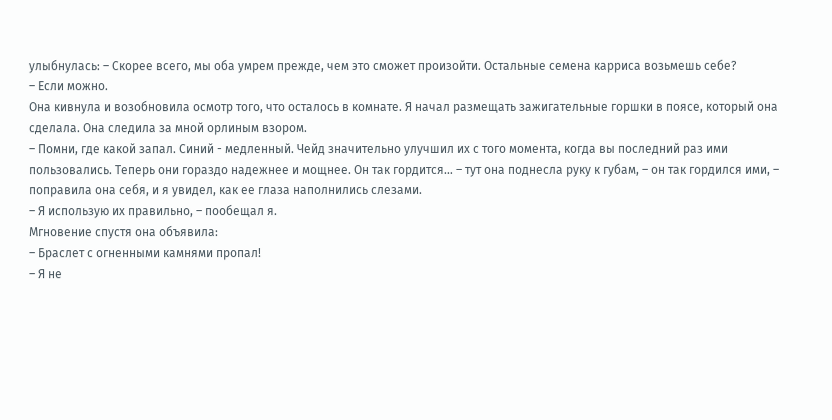улыбнулась: – Скорее всего, мы оба умрем прежде, чем это сможет произойти. Остальные семена карриса возьмешь себе?
– Если можно.
Она кивнула и возобновила осмотр того, что осталось в комнате. Я начал размещать зажигательные горшки в поясе, который она сделала. Она следила за мной орлиным взором.
– Помни, где какой запал. Синий - медленный. Чейд значительно улучшил их с того момента, когда вы последний раз ими пользовались. Теперь они гораздо надежнее и мощнее. Он так гордится… – тут она поднесла руку к губам, – он так гордился ими, – поправила она себя, и я увидел, как ее глаза наполнились слезами.
– Я использую их правильно, – пообещал я.
Мгновение спустя она объявила:
– Браслет с огненными камнями пропал!
– Я не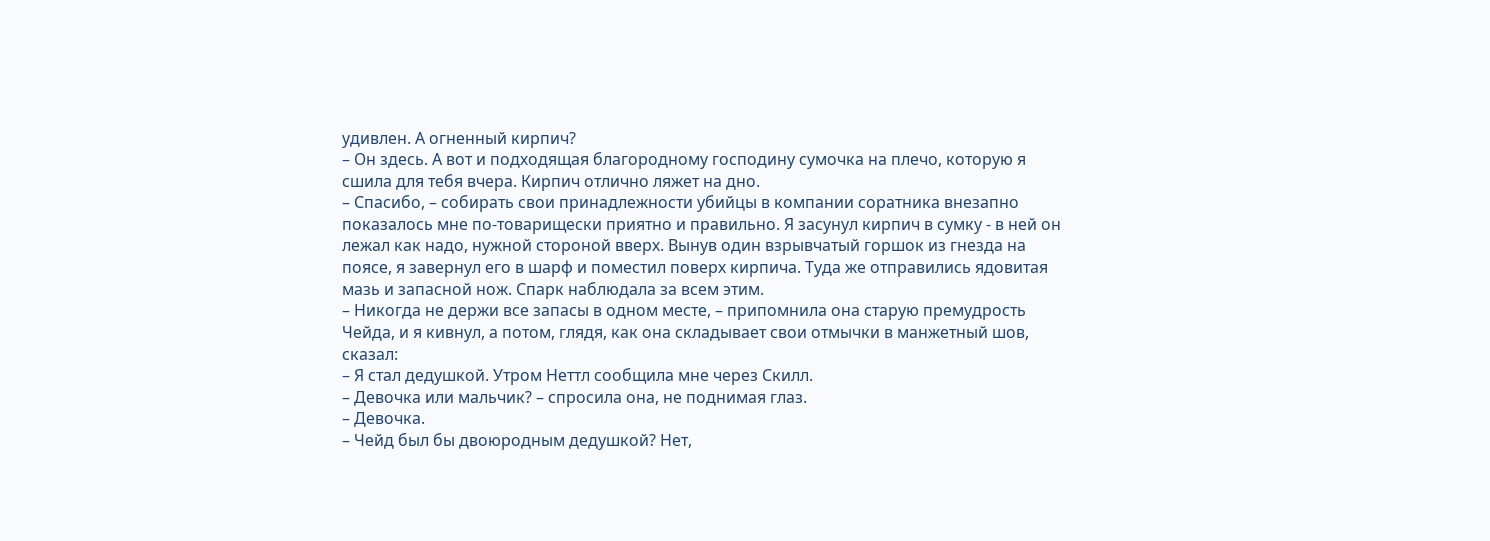удивлен. А огненный кирпич?
– Он здесь. А вот и подходящая благородному господину сумочка на плечо, которую я сшила для тебя вчера. Кирпич отлично ляжет на дно.
– Спасибо, – собирать свои принадлежности убийцы в компании соратника внезапно показалось мне по-товарищески приятно и правильно. Я засунул кирпич в сумку - в ней он лежал как надо, нужной стороной вверх. Вынув один взрывчатый горшок из гнезда на поясе, я завернул его в шарф и поместил поверх кирпича. Туда же отправились ядовитая мазь и запасной нож. Спарк наблюдала за всем этим.
– Никогда не держи все запасы в одном месте, – припомнила она старую премудрость Чейда, и я кивнул, а потом, глядя, как она складывает свои отмычки в манжетный шов, сказал:
– Я стал дедушкой. Утром Неттл сообщила мне через Скилл.
– Девочка или мальчик? – спросила она, не поднимая глаз.
– Девочка.
– Чейд был бы двоюродным дедушкой? Нет,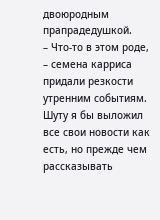двоюродным прапрадедушкой.
– Что-то в этом роде, – семена карриса придали резкости утренним событиям. Шуту я бы выложил все свои новости как есть, но прежде чем рассказывать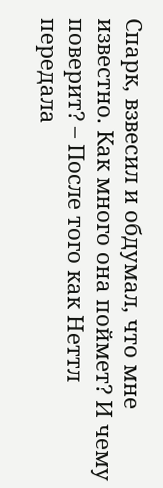Спарк, взвесил и обдумал, что мне известно. Как много она поймет? И чему поверит? – После того как Неттл передала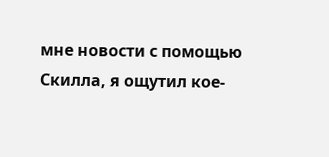мне новости с помощью Скилла, я ощутил кое-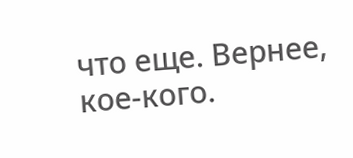что еще. Вернее, кое-кого.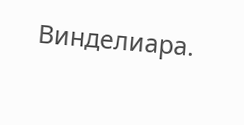Винделиара.